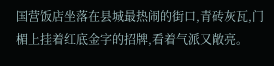国营饭店坐落在县城最热闹的街口,青砖灰瓦,门楣上挂着红底金字的招牌,看着气派又敞亮。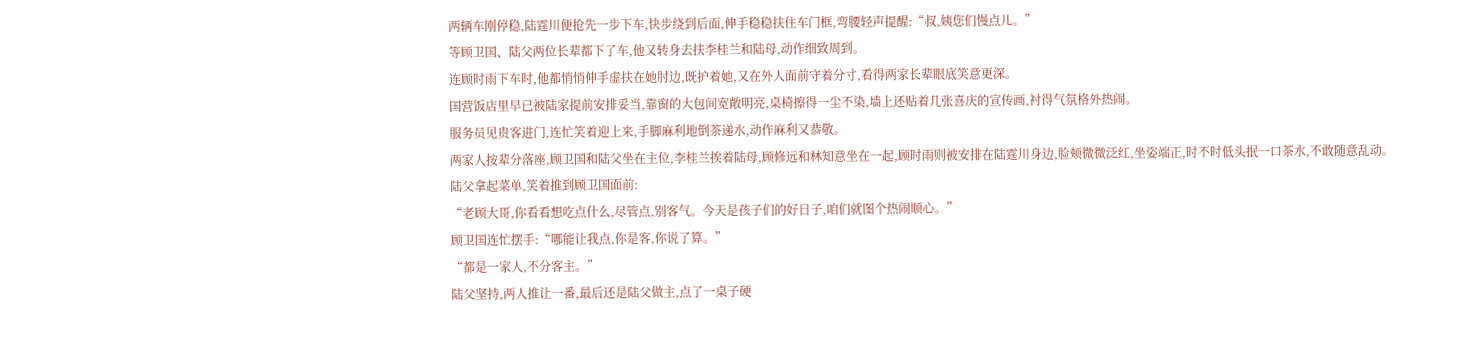两辆车刚停稳,陆霆川便抢先一步下车,快步绕到后面,伸手稳稳扶住车门框,弯腰轻声提醒:“叔,姨您们慢点儿。”
等顾卫国、陆父两位长辈都下了车,他又转身去扶李桂兰和陆母,动作细致周到。
连顾时雨下车时,他都悄悄伸手虚扶在她肘边,既护着她,又在外人面前守着分寸,看得两家长辈眼底笑意更深。
国营饭店里早已被陆家提前安排妥当,靠窗的大包间宽敞明亮,桌椅擦得一尘不染,墙上还贴着几张喜庆的宣传画,衬得气氛格外热闹。
服务员见贵客进门,连忙笑着迎上来,手脚麻利地倒茶递水,动作麻利又恭敬。
两家人按辈分落座,顾卫国和陆父坐在主位,李桂兰挨着陆母,顾修远和林知意坐在一起,顾时雨则被安排在陆霆川身边,脸颊微微泛红,坐姿端正,时不时低头抿一口茶水,不敢随意乱动。
陆父拿起菜单,笑着推到顾卫国面前:
“老顾大哥,你看看想吃点什么,尽管点,别客气。今天是孩子们的好日子,咱们就图个热闹顺心。”
顾卫国连忙摆手:“哪能让我点,你是客,你说了算。”
“都是一家人,不分客主。”
陆父坚持,两人推让一番,最后还是陆父做主,点了一桌子硬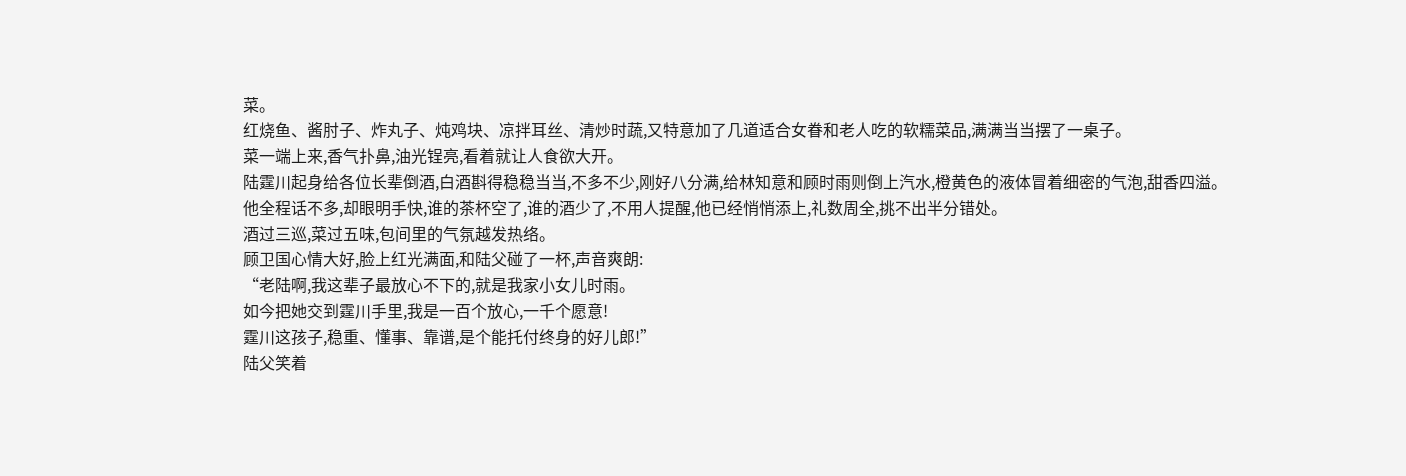菜。
红烧鱼、酱肘子、炸丸子、炖鸡块、凉拌耳丝、清炒时蔬,又特意加了几道适合女眷和老人吃的软糯菜品,满满当当摆了一桌子。
菜一端上来,香气扑鼻,油光锃亮,看着就让人食欲大开。
陆霆川起身给各位长辈倒酒,白酒斟得稳稳当当,不多不少,刚好八分满,给林知意和顾时雨则倒上汽水,橙黄色的液体冒着细密的气泡,甜香四溢。
他全程话不多,却眼明手快,谁的茶杯空了,谁的酒少了,不用人提醒,他已经悄悄添上,礼数周全,挑不出半分错处。
酒过三巡,菜过五味,包间里的气氛越发热络。
顾卫国心情大好,脸上红光满面,和陆父碰了一杯,声音爽朗:
“老陆啊,我这辈子最放心不下的,就是我家小女儿时雨。
如今把她交到霆川手里,我是一百个放心,一千个愿意!
霆川这孩子,稳重、懂事、靠谱,是个能托付终身的好儿郎!”
陆父笑着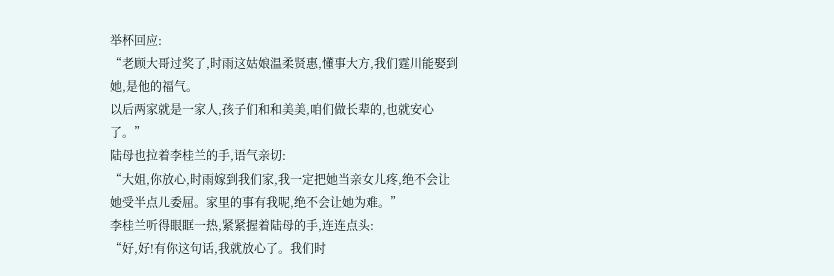举杯回应:
“老顾大哥过奖了,时雨这姑娘温柔贤惠,懂事大方,我们霆川能娶到她,是他的福气。
以后两家就是一家人,孩子们和和美美,咱们做长辈的,也就安心了。”
陆母也拉着李桂兰的手,语气亲切:
“大姐,你放心,时雨嫁到我们家,我一定把她当亲女儿疼,绝不会让她受半点儿委屈。家里的事有我呢,绝不会让她为难。”
李桂兰听得眼眶一热,紧紧握着陆母的手,连连点头:
“好,好!有你这句话,我就放心了。我们时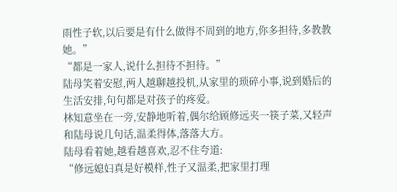雨性子软,以后要是有什么做得不周到的地方,你多担待,多教教她。”
“都是一家人,说什么担待不担待。”
陆母笑着安慰,两人越聊越投机,从家里的琐碎小事,说到婚后的生活安排,句句都是对孩子的疼爱。
林知意坐在一旁,安静地听着,偶尔给顾修远夹一筷子菜,又轻声和陆母说几句话,温柔得体,落落大方。
陆母看着她,越看越喜欢,忍不住夸道:
“修远媳妇真是好模样,性子又温柔,把家里打理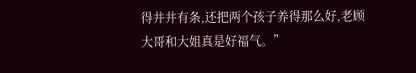得井井有条,还把两个孩子养得那么好,老顾大哥和大姐真是好福气。”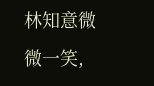林知意微微一笑,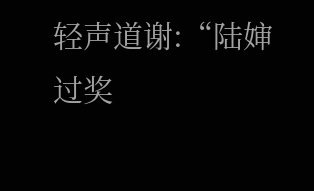轻声道谢:“陆婶过奖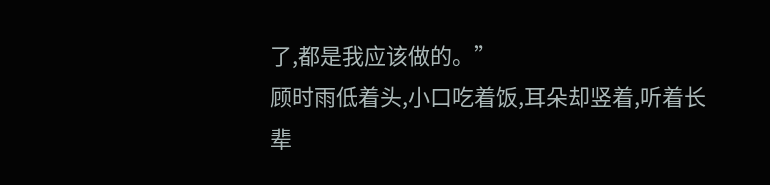了,都是我应该做的。”
顾时雨低着头,小口吃着饭,耳朵却竖着,听着长辈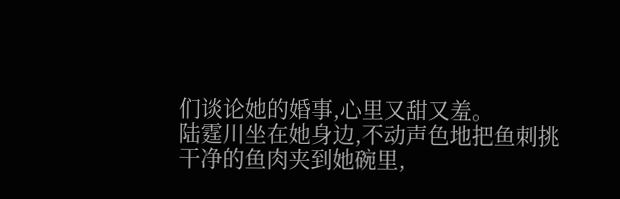们谈论她的婚事,心里又甜又羞。
陆霆川坐在她身边,不动声色地把鱼刺挑干净的鱼肉夹到她碗里,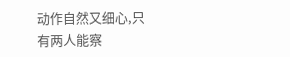动作自然又细心,只有两人能察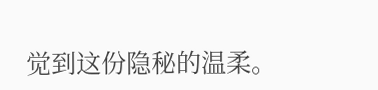觉到这份隐秘的温柔。